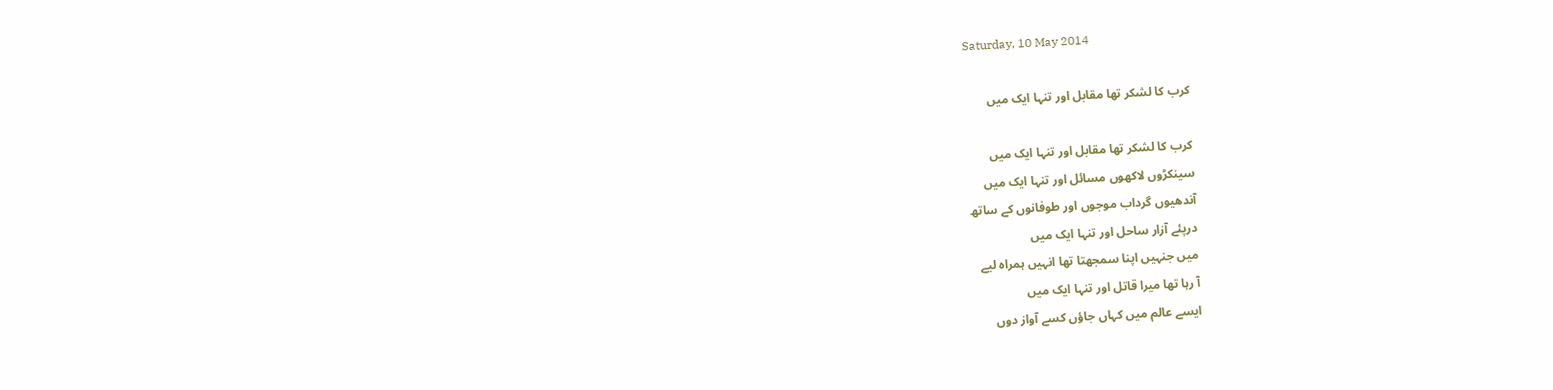Saturday, 10 May 2014

کرب کا لشکر تھا مقابل اور تنہا ایک میں

کرب کا لشکر تھا مقابل اور تنہا ایک میں
سینکڑوں لاکھوں مسائل اور تنہا ایک میں
آندھیوں گرداب موجوں اور طوفانوں کے ساتھ
درپئے آزار ساحل اور تنہا ایک میں
میں جنہیں اپنا سمجھتا تھا انہیں ہمراہ لیے
آ رہا تھا میرا قاتل اور تنہا ایک میں
ایسے عالم میں کہاں جاؤں کسے آواز دوں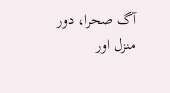آگ صحرا، دور منزل اور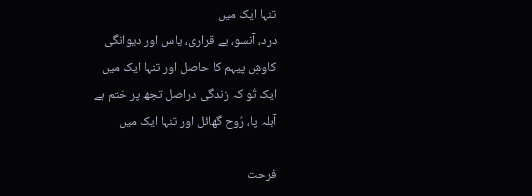تنہا ایک میں
درد، آنسو، بے قراری، یاس اور دیوانگی
کاوشِ پیہم کا حاصل اور تنہا ایک میں
ایک تُو کہ زندگی دراصل تجھ پر ختم ہے
آبلہ پا، رُوح گھائل اور تنہا ایک میں

فرحت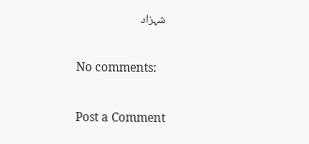شہزاد

No comments:

Post a Comment